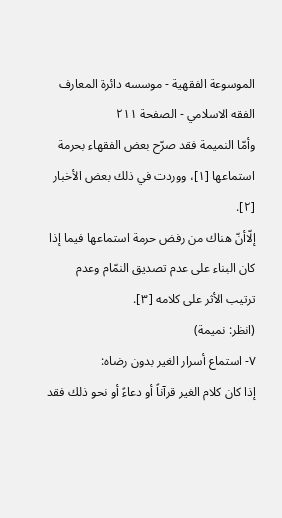الموسوعة الفقهية - موسسه دائرة المعارف الفقه الاسلامي - الصفحة ٢١١
وأمّا النميمة فقد صرّح بعض الفقهاء بحرمة استماعها [١]، ووردت في ذلك بعض الأخبار [٢].
إلّاأنّ هناك من رفض حرمة استماعها فيما إذا كان البناء على عدم تصديق النمّام وعدم ترتيب الأثر على كلامه [٣].
(انظر: نميمة)
٧- استماع أسرار الغير بدون رضاه:
إذا كان كلام الغير قرآناً أو دعاءً أو نحو ذلك فقد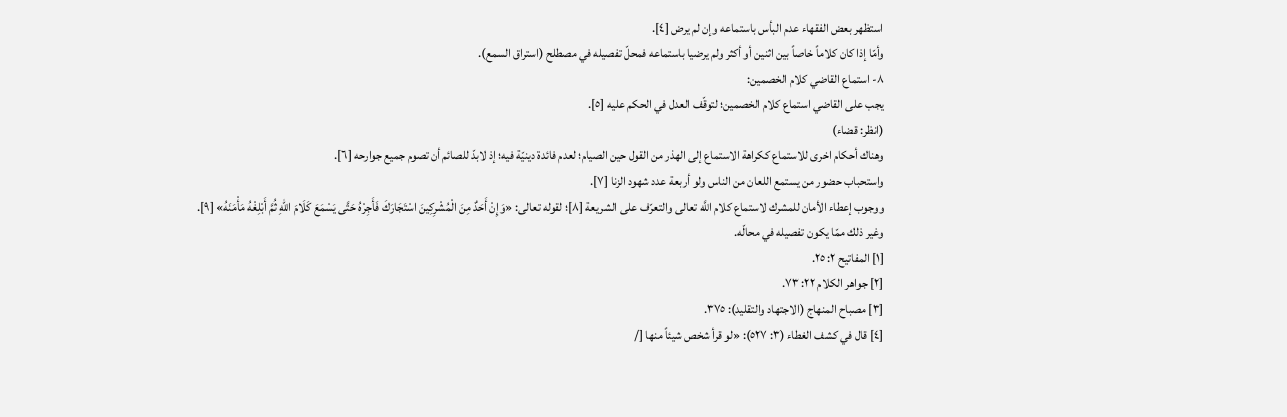استظهر بعض الفقهاء عدم البأس باستماعه وإن لم يرض [٤].
وأمّا إذا كان كلاماً خاصاً بين اثنين أو أكثر ولم يرضيا باستماعه فمحلّ تفصيله في مصطلح (استراق السمع).
٨- استماع القاضي كلام الخصمين:
يجب على القاضي استماع كلام الخصمين؛ لتوقّف العدل في الحكم عليه [٥].
(انظر: قضاء)
وهناك أحكام اخرى للاستماع ككراهة الاستماع إلى الهذر من القول حين الصيام؛ لعدم فائدة دينيّة فيه؛ إذ لابدّ للصائم أن تصوم جميع جوارحه [٦].
واستحباب حضور من يستمع اللعان من الناس ولو أربعة عدد شهود الزنا [٧].
ووجوب إعطاء الأمان للمشرك لاستماع كلام اللَّه تعالى والتعرّف على الشريعة [٨]؛ لقوله تعالى: «وَإِنْ أَحَدٌ مِنَ الْمُشْرِكِينَ اسْتَجَارَكَ فَأَجِرْهُ حَتَّى يَسْمَعَ كَلَامَ اللّهِ ثُمَّ أَبْلِغْهُ مَأْمَنَهُ» [٩].
وغير ذلك ممّا يكون تفصيله في محالّه.
[١] المفاتيح ٢: ٢٥.
[٢] جواهر الكلام ٢٢: ٧٣.
[٣] مصباح المنهاج (الاجتهاد والتقليد): ٣٧٥.
[٤] قال في كشف الغطاء (٣: ٥٢٧): «لو قرأ شخص شيئاً منها [/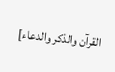القرآن والذكر والدعاء]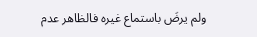ولم يرضَ باستماع غيره فالظاهر عدم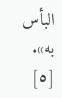البأس به».
[٥]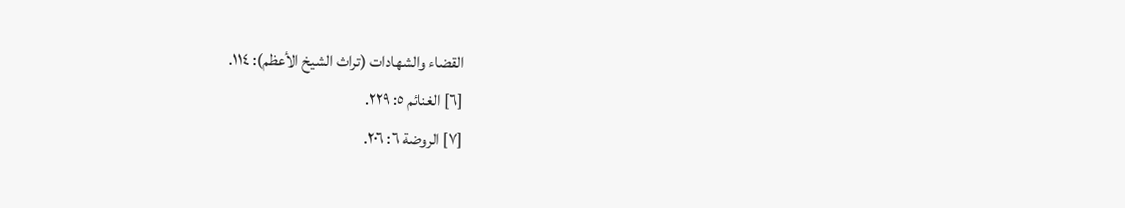القضاء والشهادات (تراث الشيخ الأعظم): ١١٤.
[٦] الغنائم ٥: ٢٢٩.
[٧] الروضة ٦: ٢٠٦.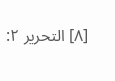[٨] التحرير ٢: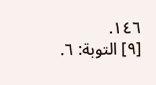١٤٦.
[٩] التوبة: ٦.